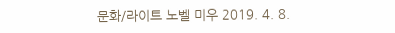문화/라이트 노벨 미우 2019. 4. 8.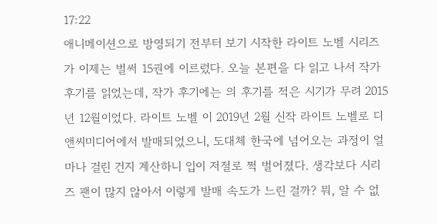17:22
애니메이션으로 방영되기 전부터 보기 시작한 라이트 노벨 시리즈가 이제는 벌써 15권에 이르렀다. 오늘 본편을 다 읽고 나서 작가 후기를 읽었는데, 작가 후기에는 의 후기를 적은 시기가 무려 2015년 12월이었다. 라이트 노벨 이 2019년 2월 신작 라이트 노벨로 디앤씨미디어에서 발매되었으니, 도대체 한국에 넘어오는 과정이 얼마나 걸린 건지 계산하니 입이 저절로 쩍 벌어졌다. 생각보다 시리즈 팬이 많지 않아서 이렇게 발매 속도가 느린 걸까? 뭐, 알 수 없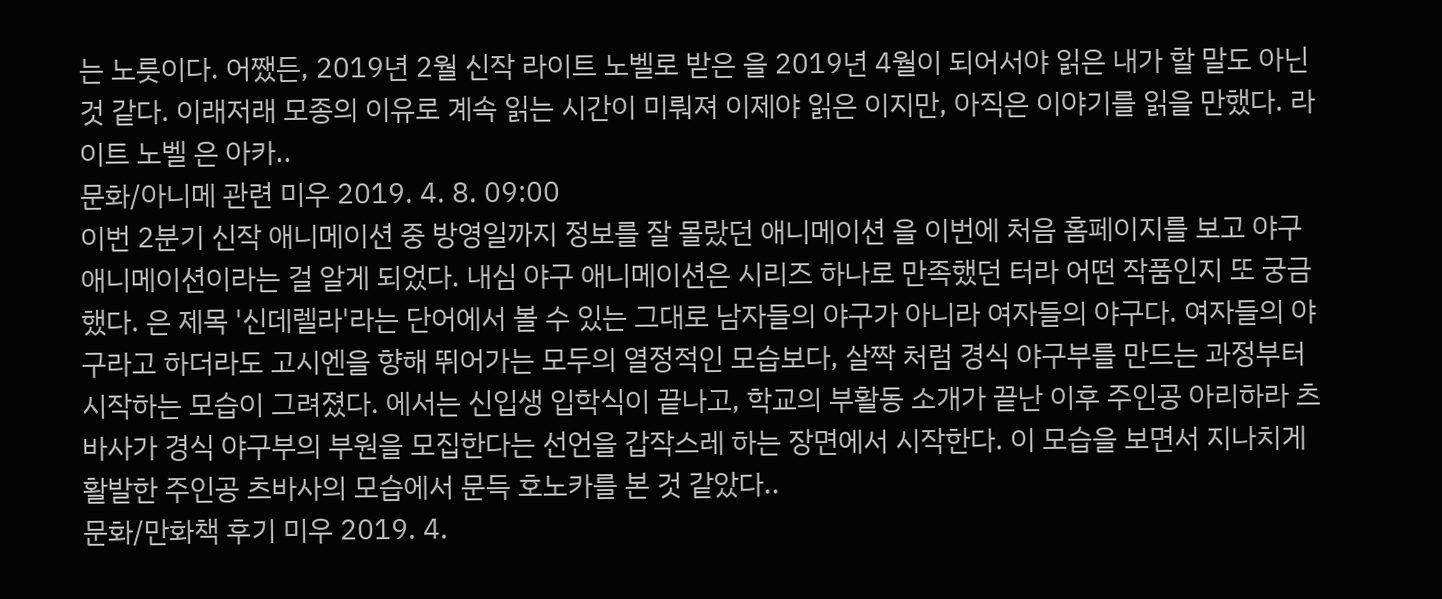는 노릇이다. 어쨌든, 2019년 2월 신작 라이트 노벨로 받은 을 2019년 4월이 되어서야 읽은 내가 할 말도 아닌 것 같다. 이래저래 모종의 이유로 계속 읽는 시간이 미뤄져 이제야 읽은 이지만, 아직은 이야기를 읽을 만했다. 라이트 노벨 은 아카..
문화/아니메 관련 미우 2019. 4. 8. 09:00
이번 2분기 신작 애니메이션 중 방영일까지 정보를 잘 몰랐던 애니메이션 을 이번에 처음 홈페이지를 보고 야구 애니메이션이라는 걸 알게 되었다. 내심 야구 애니메이션은 시리즈 하나로 만족했던 터라 어떤 작품인지 또 궁금했다. 은 제목 '신데렐라'라는 단어에서 볼 수 있는 그대로 남자들의 야구가 아니라 여자들의 야구다. 여자들의 야구라고 하더라도 고시엔을 향해 뛰어가는 모두의 열정적인 모습보다, 살짝 처럼 경식 야구부를 만드는 과정부터 시작하는 모습이 그려졌다. 에서는 신입생 입학식이 끝나고, 학교의 부활동 소개가 끝난 이후 주인공 아리하라 츠바사가 경식 야구부의 부원을 모집한다는 선언을 갑작스레 하는 장면에서 시작한다. 이 모습을 보면서 지나치게 활발한 주인공 츠바사의 모습에서 문득 호노카를 본 것 같았다..
문화/만화책 후기 미우 2019. 4.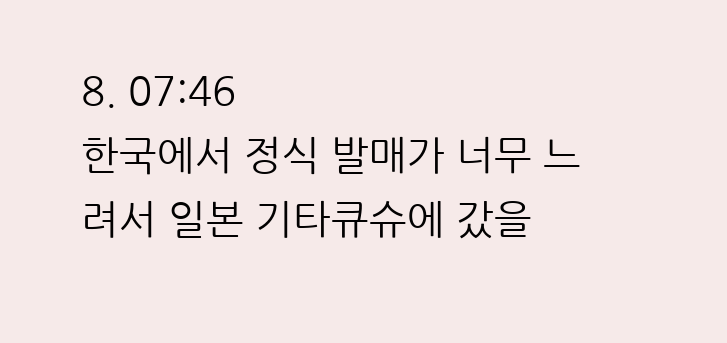8. 07:46
한국에서 정식 발매가 너무 느려서 일본 기타큐슈에 갔을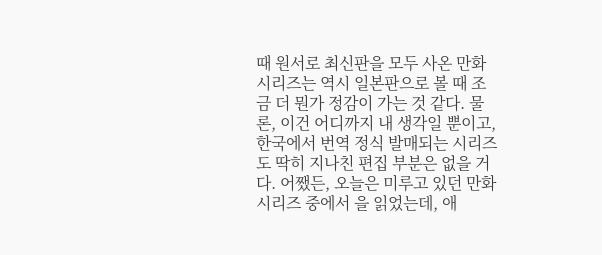때 원서로 최신판을 모두 사온 만화 시리즈는 역시 일본판으로 볼 때 조금 더 뭔가 정감이 가는 것 같다. 물론, 이건 어디까지 내 생각일 뿐이고, 한국에서 번역 정식 발매되는 시리즈도 딱히 지나친 편집 부분은 없을 거다. 어쨌든, 오늘은 미루고 있던 만화 시리즈 중에서 을 읽었는데, 애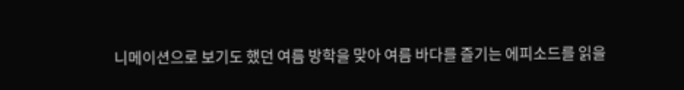니메이션으로 보기도 했던 여름 방학을 맞아 여름 바다를 즐기는 에피소드를 읽을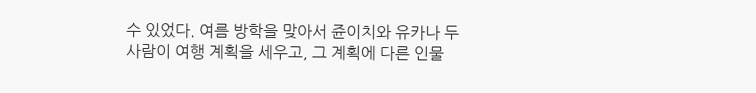수 있었다. 여름 방학을 맞아서 쥰이치와 유카나 두 사람이 여행 계획을 세우고, 그 계획에 다른 인물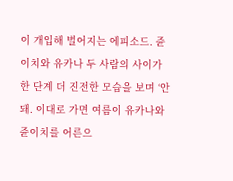이 개입해 벌어지는 에피소드. 쥰이치와 유카나 두 사람의 사이가 한 단계 더 진전한 모습을 보며 ‘안 돼. 이대로 가면 여름이 유카나와 쥰이치를 어른으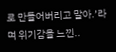로 만들어버리고 말아.’라며 위기감을 느낀..